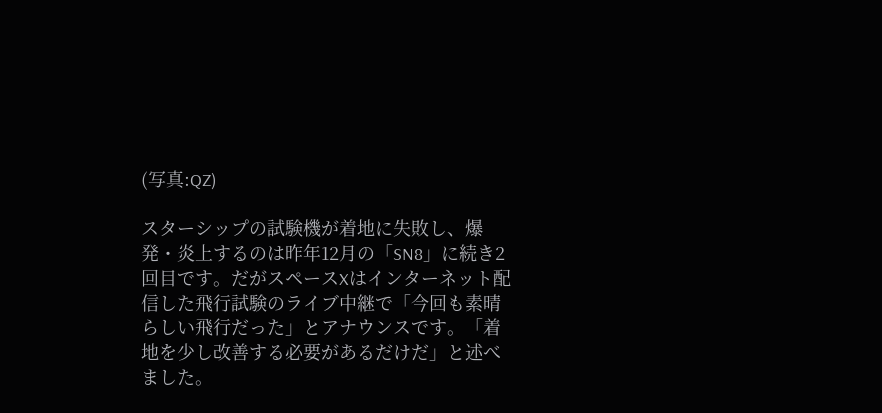(写真:QZ)

スターシップの試験機が着地に失敗し、爆発・炎上するのは昨年12月の「SN8」に続き2回目です。だがスペースXはインターネット配信した飛行試験のライブ中継で「今回も素晴らしい飛行だった」とアナウンスです。「着地を少し改善する必要があるだけだ」と述べました。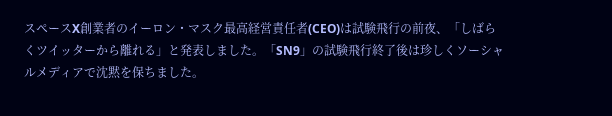スペースX創業者のイーロン・マスク最高経営責任者(CEO)は試験飛行の前夜、「しばらくツイッターから離れる」と発表しました。「SN9」の試験飛行終了後は珍しくソーシャルメディアで沈黙を保ちました。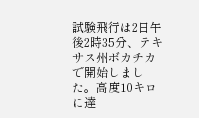試験飛行は2日午後2時35分、テキサス州ボカチカで開始しました。高度10キロに達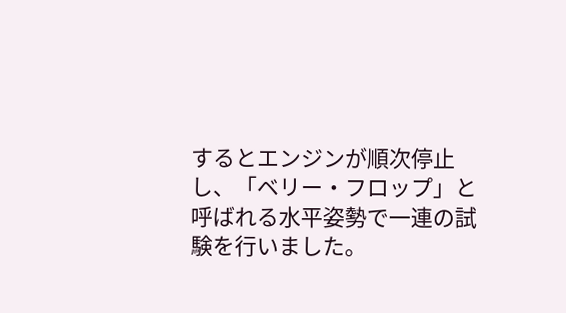するとエンジンが順次停止し、「ベリー・フロップ」と呼ばれる水平姿勢で一連の試験を行いました。